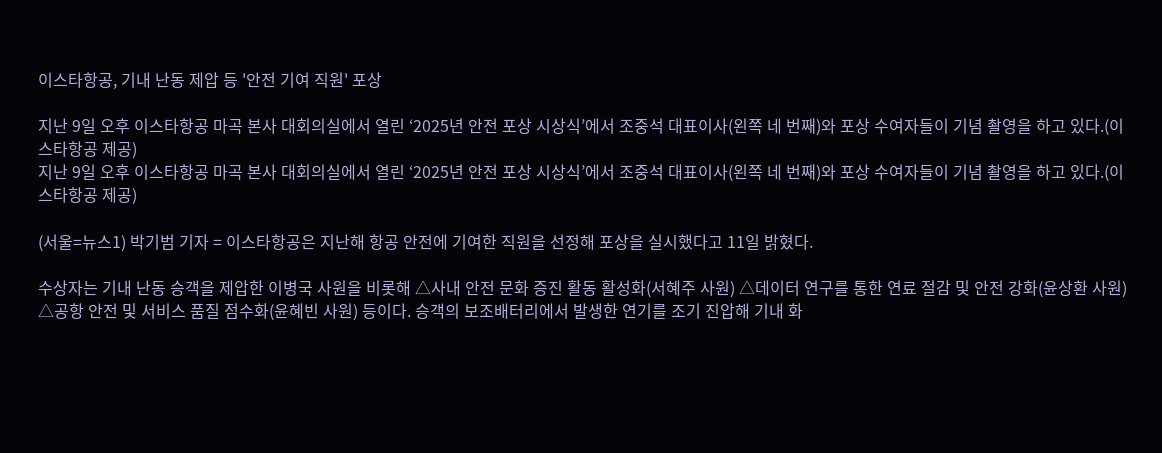이스타항공, 기내 난동 제압 등 '안전 기여 직원' 포상

지난 9일 오후 이스타항공 마곡 본사 대회의실에서 열린 ‘2025년 안전 포상 시상식’에서 조중석 대표이사(왼쪽 네 번째)와 포상 수여자들이 기념 촬영을 하고 있다.(이스타항공 제공)
지난 9일 오후 이스타항공 마곡 본사 대회의실에서 열린 ‘2025년 안전 포상 시상식’에서 조중석 대표이사(왼쪽 네 번째)와 포상 수여자들이 기념 촬영을 하고 있다.(이스타항공 제공)

(서울=뉴스1) 박기범 기자 = 이스타항공은 지난해 항공 안전에 기여한 직원을 선정해 포상을 실시했다고 11일 밝혔다.

수상자는 기내 난동 승객을 제압한 이병국 사원을 비롯해 △사내 안전 문화 증진 활동 활성화(서혜주 사원) △데이터 연구를 통한 연료 절감 및 안전 강화(윤상환 사원) △공항 안전 및 서비스 품질 점수화(윤혜빈 사원) 등이다. 승객의 보조배터리에서 발생한 연기를 조기 진압해 기내 화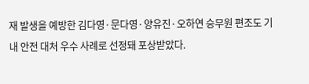재 발생을 예방한 김다영·문다영·양유진·오하연 승무원 편조도 기내 안전 대처 우수 사례로 선정돼 포상받았다.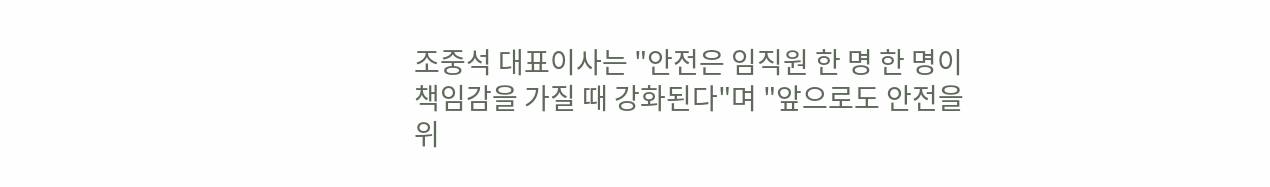조중석 대표이사는 "안전은 임직원 한 명 한 명이 책임감을 가질 때 강화된다"며 "앞으로도 안전을 위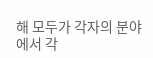해 모두가 각자의 분야에서 각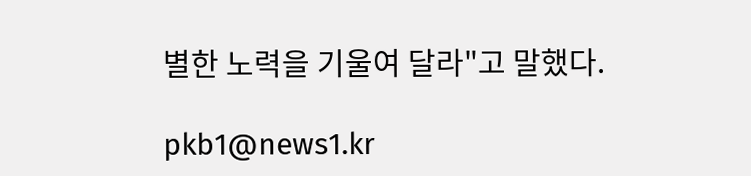별한 노력을 기울여 달라"고 말했다.

pkb1@news1.kr